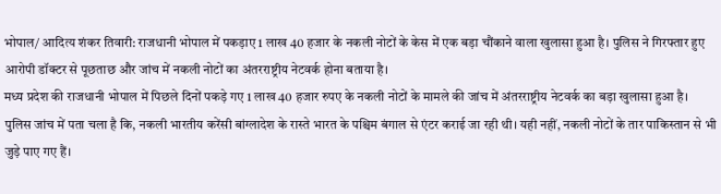भोपाल/ आदित्य शंकर तिवारी: राजधानी भोपाल में पकड़ाए 1 लाख 40 हजार के नकली नोटों के केस में एक बड़ा चौंकाने वाला खुलासा हुआ है। पुलिस ने गिरफ्तार हुए आरोपी डॉक्टर से पूछताछ और जांच में नकली नोटों का अंतरराष्ट्रीय नेटवर्क होना बताया है।
मध्य प्रदेश की राजधानी भोपाल में पिछले दिनों पकड़े गए 1 लाख 40 हजार रुपए के नकली नोटों के मामले की जांच में अंतरराष्ट्रीय नेटवर्क का बड़ा खुलासा हुआ है। पुलिस जांच में पता चला है कि, नकली भारतीय करेंसी बांग्लादेश के रास्ते भारत के पश्चिम बंगाल से एंटर कराई जा रही थी। यही नहीं, नकली नोटों के तार पाकिस्तान से भी जुड़े पाए गए हैं।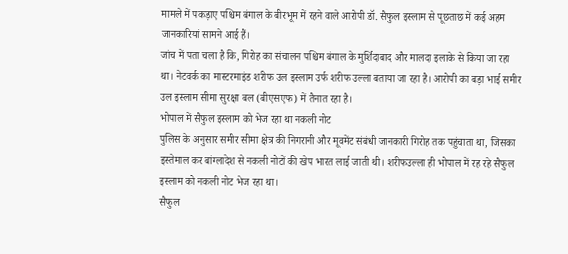मामले में पकड़ाए पश्चिम बंगाल के बीरभूम में रहने वाले आरोपी डॉ. सैफुल इस्लाम से पूछताछ में कई अहम जानकारियां सामने आई हैं।
जांच में पता चला है कि, गिरोह का संचालन पश्चिम बंगाल के मुर्शिदाबाद और मालदा इलाके से किया जा रहा था। नेटवर्क का मास्टरमाइंड शरीफ उल इस्लाम उर्फ शरीफ उल्ला बताया जा रहा है। आरोपी का बड़ा भाई समीर उल इस्लाम सीमा सुरक्षा बल (बीएसएफ) में तैनात रहा है।
भोपाल में सैफुल इस्लाम को भेज रहा था नकली नोट
पुलिस के अनुसार समीर सीमा क्षेत्र की निगरानी और मूवमेंट संबंधी जानकारी गिरोह तक पहुंचाता था, जिसका इस्तेमाल कर बांग्लादेश से नकली नोटों की खेप भारत लाई जाती थी। शरीफउल्ला ही भोपाल में रह रहे सैफुल इस्लाम को नकली नोट भेज रहा था।
सैफुल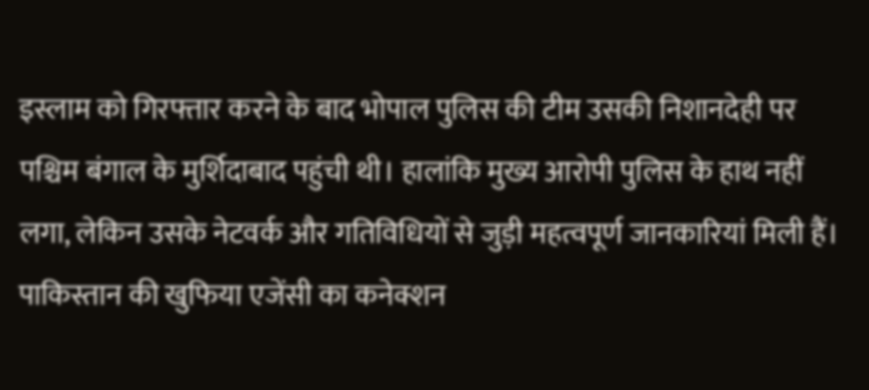इस्लाम को गिरफ्तार करने के बाद भोपाल पुलिस की टीम उसकी निशानदेही पर पश्चिम बंगाल के मुर्शिदाबाद पहुंची थी। हालांकि मुख्य आरोपी पुलिस के हाथ नहीं लगा, लेकिन उसके नेटवर्क और गतिविधियों से जुड़ी महत्वपूर्ण जानकारियां मिली हैं।
पाकिस्तान की खुफिया एजेंसी का कनेक्शन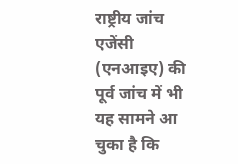राष्ट्रीय जांच एजेंसी (एनआइए) की पूर्व जांच में भी यह सामने आ चुका है कि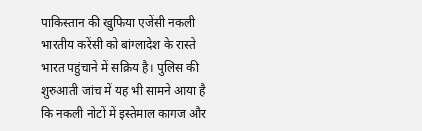पाकिस्तान की खुफिया एजेंसी नकली भारतीय करेंसी को बांग्लादेश के रास्ते भारत पहुंचाने में सक्रिय है। पुलिस की शुरुआती जांच में यह भी सामने आया है कि नकली नोटों में इस्तेमाल कागज और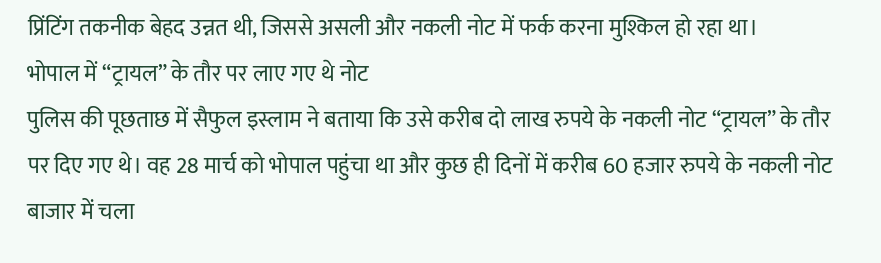प्रिंटिंग तकनीक बेहद उन्नत थी, जिससे असली और नकली नोट में फर्क करना मुश्किल हो रहा था।
भोपाल में “ट्रायल” के तौर पर लाए गए थे नोट
पुलिस की पूछताछ में सैफुल इस्लाम ने बताया कि उसे करीब दो लाख रुपये के नकली नोट “ट्रायल” के तौर पर दिए गए थे। वह 28 मार्च को भोपाल पहुंचा था और कुछ ही दिनों में करीब 60 हजार रुपये के नकली नोट बाजार में चला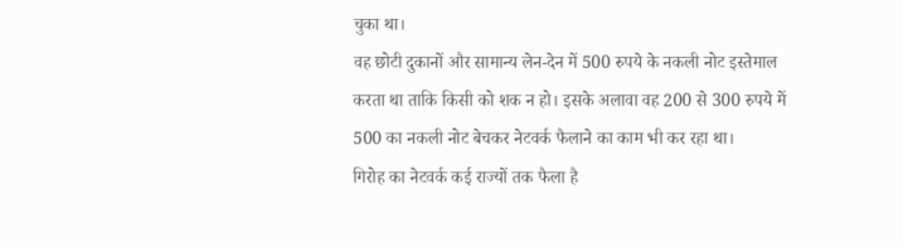चुका था।
वह छोटी दुकानों और सामान्य लेन-देन में 500 रुपये के नकली नोट इस्तेमाल करता था ताकि किसी को शक न हो। इसके अलावा वह 200 से 300 रुपये में 500 का नकली नोट बेचकर नेटवर्क फैलाने का काम भी कर रहा था।
गिरोह का नेटवर्क कई राज्यों तक फैला है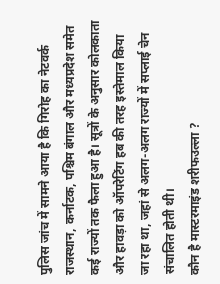पुलिस जांच में सामने आया है कि गिरोह का नेटवर्क राजस्थान, कर्नाटक, पश्चिम बंगाल और मध्यप्रदेश समेत कई राज्यों तक फैला हुआ है। सूत्रों के अनुसार कोलकाता और हावड़ा को ऑपरेटिंग हब की तरह इस्तेमाल किया जा रहा था, जहां से अलग-अलग राज्यों में सप्लाई चेन संचालित होती थी।
कौन है मास्टरमाइंड शरीफउल्ला ?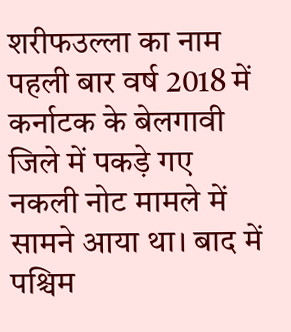शरीफउल्ला का नाम पहली बार वर्ष 2018 में कर्नाटक के बेलगावी जिले में पकड़े गए नकली नोट मामले में सामने आया था। बाद में पश्चिम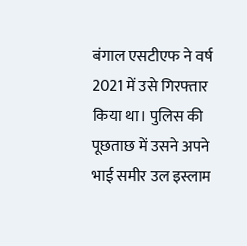बंगाल एसटीएफ ने वर्ष 2021 में उसे गिरफ्तार किया था। पुलिस की पूछताछ में उसने अपने भाई समीर उल इस्लाम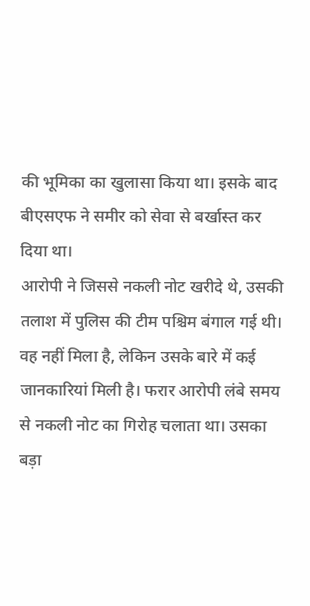की भूमिका का खुलासा किया था। इसके बाद बीएसएफ ने समीर को सेवा से बर्खास्त कर दिया था।
आरोपी ने जिससे नकली नोट खरीदे थे, उसकी तलाश में पुलिस की टीम पश्चिम बंगाल गई थी। वह नहीं मिला है, लेकिन उसके बारे में कई जानकारियां मिली है। फरार आरोपी लंबे समय से नकली नोट का गिरोह चलाता था। उसका बड़ा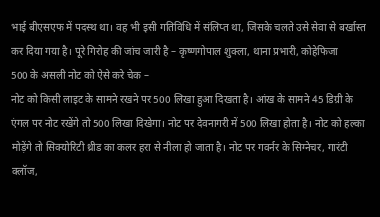भाई बीएसएफ में पदस्थ था। वह भी इसी गतिविधि में संलिप्त था, जिसके चलते उसे सेवा से बर्खास्त कर दिया गया है। पूरे गिरोह की जांच जारी है – कृष्णगोपाल शुक्ला, थाना प्रभारी, कोहेफिजा
500 के असली नोट को ऐसे करे चेक –
नोट को किसी लाइट के सामने रखने पर 500 लिखा हुआ दिखता है। आंख के सामने 45 डिग्री के एंगल पर नोट रखेंगे तो 500 लिखा दिखेगा। नोट पर देवनागरी में 500 लिखा होता है। नोट को हल्का मोड़ेंगे तो सिक्योरिटी थ्रीड का कलर हरा से नीला हो जाता है। नोट पर गवर्नर के सिग्नेचर, गारंटी क्लॉज,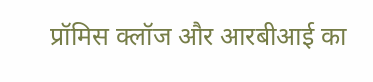प्रॉमिस क्लॉज और आरबीआई का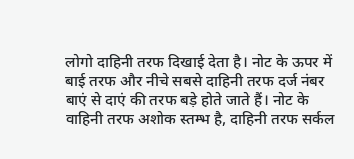लोगो दाहिनी तरफ दिखाई देता है। नोट के ऊपर में बाई तरफ और नीचे सबसे दाहिनी तरफ दर्ज नंबर बाएं से दाएं की तरफ बड़े होते जाते हैं। नोट के वाहिनी तरफ अशोक स्तम्भ है, दाहिनी तरफ सर्कल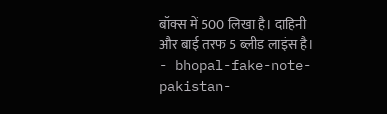बॉक्स में 500 लिखा है। दाहिनी और बाई तरफ 5 ब्लीड लाइंस है।
- bhopal-fake-note-pakistan-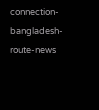connection-bangladesh-route-news